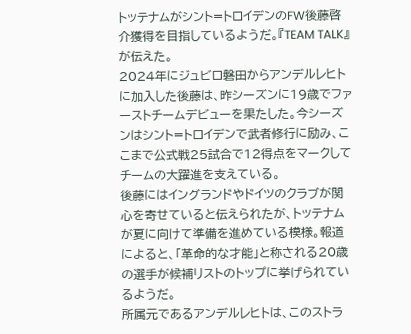トッテナムがシント=トロイデンのFW後藤啓介獲得を目指しているようだ。『TEAM TALK』が伝えた。
2024年にジュビロ磐田からアンデルレヒトに加入した後藤は、昨シーズンに19歳でファーストチームデビューを果たした。今シーズンはシント=トロイデンで武者修行に励み、ここまで公式戦25試合で12得点をマークしてチームの大躍進を支えている。
後藤にはイングランドやドイツのクラブが関心を寄せていると伝えられたが、トッテナムが夏に向けて準備を進めている模様。報道によると、「革命的な才能」と称される20歳の選手が候補リストのトップに挙げられているようだ。
所属元であるアンデルレヒトは、このストラ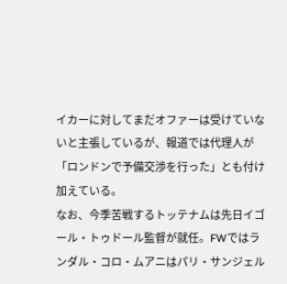イカーに対してまだオファーは受けていないと主張しているが、報道では代理人が「ロンドンで予備交渉を行った」とも付け加えている。
なお、今季苦戦するトッテナムは先日イゴール・トゥドール監督が就任。FWではランダル・コロ・ムアニはパリ・サンジェル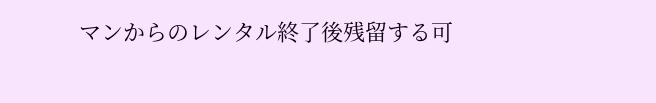マンからのレンタル終了後残留する可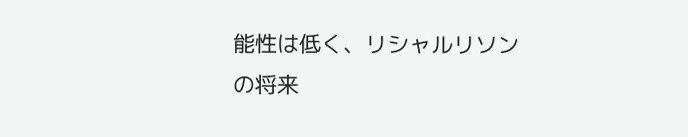能性は低く、リシャルリソンの将来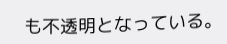も不透明となっている。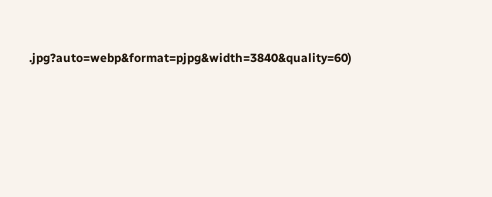.jpg?auto=webp&format=pjpg&width=3840&quality=60)